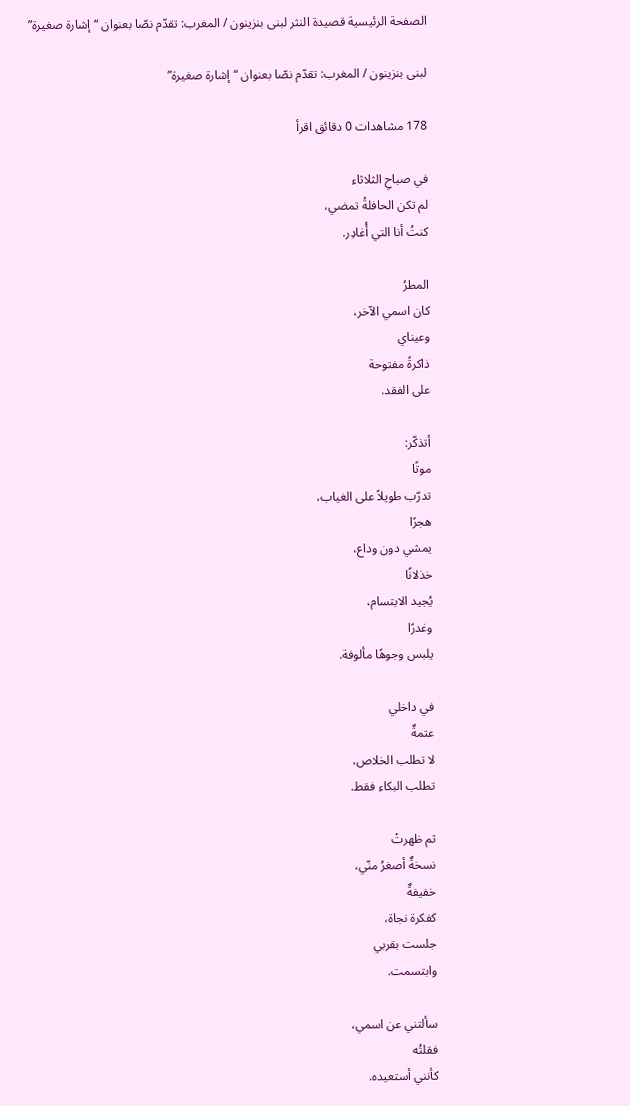الصفحة الرئيسية قصيدة النثر لبنى بنزينون / المغرب: تقدّم نصّا بعنوان “إشارة صغيرة”

لبنى بنزينون / المغرب: تقدّم نصّا بعنوان “إشارة صغيرة”

178 مشاهدات 0 دقائق اقرأ

في صباحِ الثلاثاء
لم تكن الحافلةُ تمضي،
كنتُ أنا التي أُغادِر.

المطرُ
كان اسمي الآخر،
وعيناي
ذاكرةً مفتوحة
على الفقد.

أتذكّر:
موتًا
تدرّب طويلاً على الغياب،
هجرًا
يمشي دون وداع،
خذلانًا
يُجيد الابتسام،
وغدرًا
يلبس وجوهًا مألوفة.

في داخلي
عتمةٌ
لا تطلب الخلاص،
تطلب البكاء فقط.

ثم ظهرتْ
نسخةٌ أصغرُ منّي،
خفيفةٌ
كفكرة نجاة،
جلست بقربي
وابتسمت.

سألتني عن اسمي،
فقلتُه
كأنني أستعيده.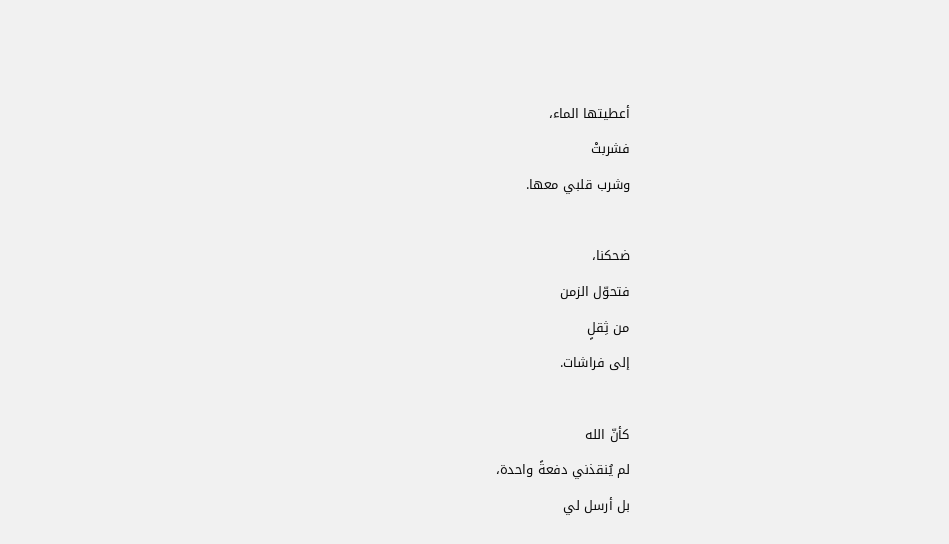أعطيتها الماء،
فشربتْ
وشرب قلبي معها.

ضحكنا،
فتحوّل الزمن
من ثِقلٍ
إلى فراشات.

كأنّ الله
لم يُنقذني دفعةً واحدة،
بل أرسل لي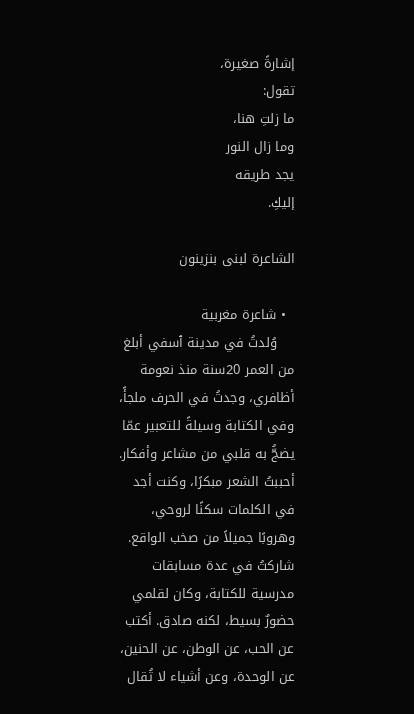إشارةً صغيرة،
تقول:
ما زلتِ هنا،
وما زال النور
يجد طريقه
إليكِ.

الشاعرة لبنى بنزينون

  • شاعرة مغربية
    وُلدتُ في مدينة ٱسفي أبلغ من العمر 20سنة منذ نعومة أظافري، وجدتُ في الحرف ملجأً، وفي الكتابة وسيلةً للتعبير عمّا يضجُّ به قلبي من مشاعر وأفكار. أحببتُ الشعر مبكرًا، وكنت أجد في الكلمات سكنًا لروحي، وهروبًا جميلاً من صخب الواقع. شاركتُ في عدة مسابقات مدرسية للكتابة، وكان لقلمي حضورٌ بسيط، لكنه صادق. أكتب عن الحب، عن الوطن، عن الحنين، عن الوحدة، وعن أشياء لا تُقال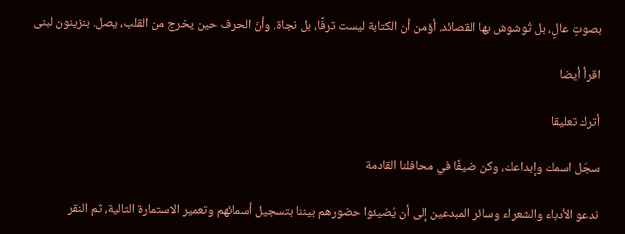بصوتٍ عالٍ، بل تُوشوش بها القصائد. أؤمن أن الكتابة ليست ترفًا، بل نجاة. وأنّ الحرف حين يخرج من القلب، يصل. بنزينون لبنى

اقرأ أيضا

أترك تعليقا

سجّل اسمك وإبداعك، وكن ضيفًا في محافلنا القادمة

ندعو الأدباء والشعراء وسائر المبدعين إلى أن يُضيئوا حضورهم بيننا بتسجيل أسمائهم وتعمير الاستمارة التالية، ثم النقر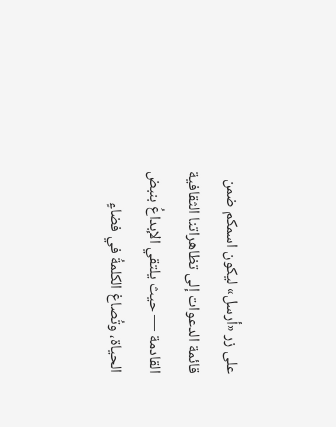على زر «أرسل» ليكون اسمكم ضمن قائمة الدعوات إلى تظاهراتنا الثقافية القادمة — حيث يلتقي الإبداعُ بنبض الحياة، وتُصاغ الكلمةُ في فضاءٍ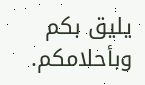يليق بكم وبأحلامكم.